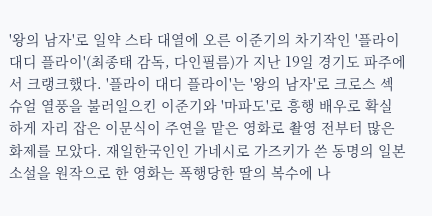'왕의 남자'로 일약 스타 대열에 오른 이준기의 차기작인 '플라이 대디 플라이'(최종태 감독, 다인필름)가 지난 19일 경기도 파주에서 크랭크했다. '플라이 대디 플라이'는 '왕의 남자'로 크로스 섹슈얼 열풍을 불러일으킨 이준기와 '마파도'로 흥행 배우로 확실하게 자리 잡은 이문식이 주연을 맡은 영화로 촬영 전부터 많은 화제를 모았다. 재일한국인인 가네시로 가즈키가 쓴 동명의 일본 소설을 원작으로 한 영화는 폭행당한 딸의 복수에 나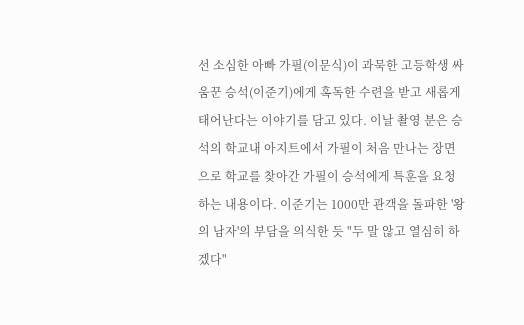선 소심한 아빠 가필(이문식)이 과묵한 고등학생 싸움꾼 승석(이준기)에게 혹독한 수련을 받고 새롭게 태어난다는 이야기를 담고 있다. 이날 촬영 분은 승석의 학교내 아지트에서 가필이 처음 만나는 장면으로 학교를 찾아간 가필이 승석에게 특훈을 요청하는 내용이다. 이준기는 1000만 관객을 돌파한 '왕의 남자'의 부담을 의식한 듯 "두 말 않고 열심히 하겠다"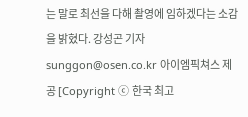는 말로 최선을 다해 촬영에 임하겠다는 소감을 밝혔다. 강성곤 기자 sunggon@osen.co.kr 아이엠픽쳐스 제공 [Copyright ⓒ 한국 최고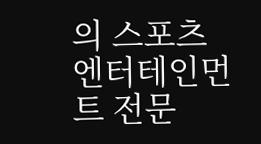의 스포츠 엔터테인먼트 전문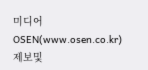미디어 OSEN(www.osen.co.kr) 제보및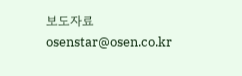보도자료 osenstar@osen.co.kr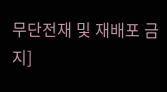무단전재 및 재배포 금지]